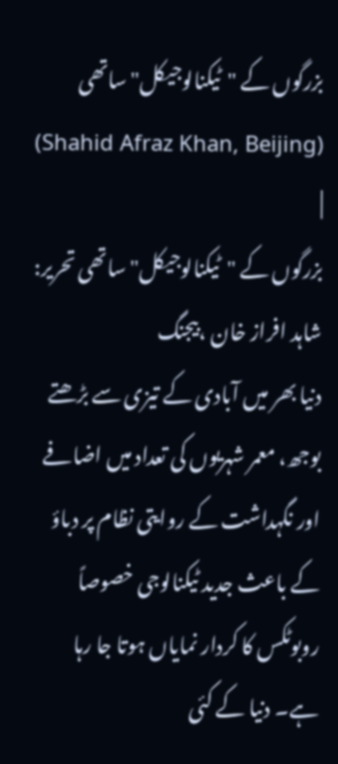بزرگوں کے "ٹیکنالوجیکل" ساتھی
(Shahid Afraz Khan, Beijing)
|
بزرگوں کے "ٹیکنالوجیکل" ساتھی تحریر: شاہد افراز خان ،بیجنگ
دنیا بھر میں آبادی کے تیزی سے بڑھتے بوجھ، معمر شہریوں کی تعداد میں اضافے اور نگہداشت کے روایتی نظام پر دباؤ کے باعث جدید ٹیکنالوجی خصوصاً روبوٹکس کا کردار نمایاں ہوتا جا رہا ہے۔ دنیا کے کئی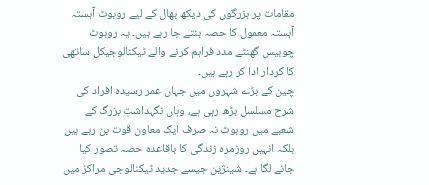مقامات پر بزرگوں کی دیکھ بھال کے لیے روبوٹ آہستہ آہستہ معمول کا حصہ بنتے جا رہے ہیں۔ یہ روبوٹ چوبیس گھنٹے مدد فراہم کرنے والے ٹیکنالوجیکل ساتھی کا کردار ادا کر رہے ہیں۔
چین کے بڑے شہروں میں جہاں عمر رسیدہ افراد کی شرح مسلسل بڑھ رہی ہے، وہاں نگہداشتِ بزرگ کے شعبے میں روبوٹ نہ صرف ایک معاون قوت بن رہے ہیں بلکہ انہیں روزمرہ زندگی کا باقاعدہ حصہ تصور کیا جانے لگا ہے۔ شینژین جیسے جدید ٹیکنالوجی مراکز میں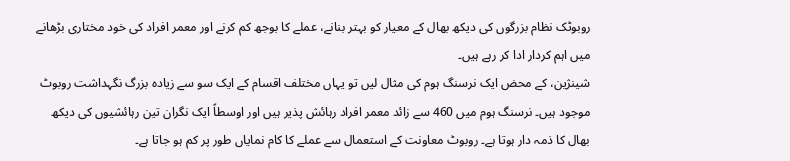روبوٹک نظام بزرگوں کی دیکھ بھال کے معیار کو بہتر بنانے، عملے کا بوجھ کم کرنے اور معمر افراد کی خود مختاری بڑھانے میں اہم کردار ادا کر رہے ہیں۔
شینژین، کے محض ایک نرسنگ ہوم کی مثال لیں تو یہاں مختلف اقسام کے ایک سو سے زیادہ بزرگ نگہداشت روبوٹ موجود ہیں۔ نرسنگ ہوم میں 460 سے زائد معمر افراد رہائش پذیر ہیں اور اوسطاً ایک نگران تین رہائشیوں کی دیکھ بھال کا ذمہ دار ہوتا ہے۔ روبوٹ معاونت کے استعمال سے عملے کا کام نمایاں طور پر کم ہو جاتا ہے۔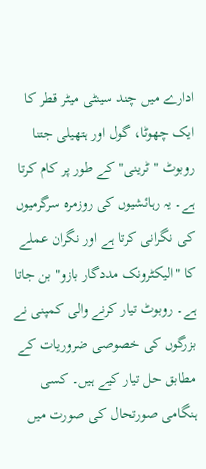ادارے میں چند سینٹی میٹر قطر کا ایک چھوٹا، گول اور ہتھیلی جتنا روبوٹ "ٹرینی" کے طور پر کام کرتا ہے۔ یہ رہائشیوں کی روزمرہ سرگرمیوں کی نگرانی کرتا ہے اور نگران عملے کا "الیکٹرونک مددگار بازو" بن جاتا ہے۔ روبوٹ تیار کرنے والی کمپنی نے بزرگوں کی خصوصی ضروریات کے مطابق حل تیار کیے ہیں۔ کسی ہنگامی صورتحال کی صورت میں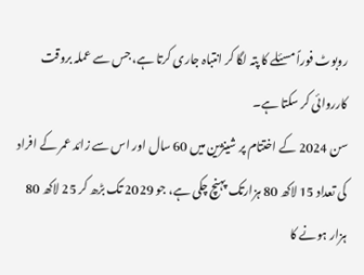روبوٹ فوراً مسئلے کا پتہ لگا کر انتباہ جاری کرتا ہے، جس سے عملہ بروقت کارروائی کر سکتا ہے۔
سن 2024 کے اختتام پر شینژین میں 60 سال اور اس سے زائد عمر کے افراد کی تعداد 15 لاکھ 80 ہزارتک پہنچ چکی ہے، جو 2029 تک بڑھ کر 25 لاکھ 80 ہزار ہونے کا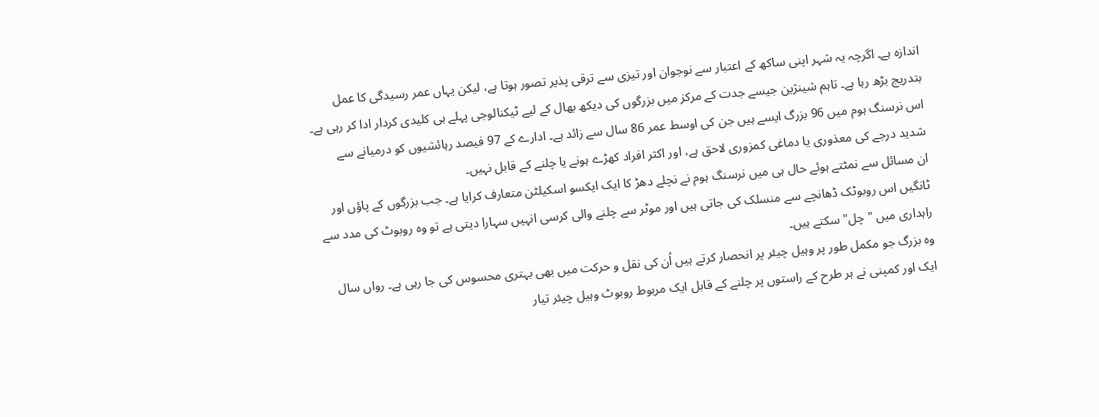اندازہ ہے۔ اگرچہ یہ شہر اپنی ساکھ کے اعتبار سے نوجوان اور تیزی سے ترقی پذیر تصور ہوتا ہے، لیکن یہاں عمر رسیدگی کا عمل بتدریج بڑھ رہا ہے۔ تاہم شینژین جیسے جدت کے مرکز میں بزرگوں کی دیکھ بھال کے لیے ٹیکنالوجی پہلے ہی کلیدی کردار ادا کر رہی ہے۔
اس نرسنگ ہوم میں 96 بزرگ ایسے ہیں جن کی اوسط عمر 86 سال سے زائد ہے۔ ادارے کے 97 فیصد رہائشیوں کو درمیانے سے شدید درجے کی معذوری یا دماغی کمزوری لاحق ہے، اور اکثر افراد کھڑے ہونے یا چلنے کے قابل نہیں۔
ان مسائل سے نمٹتے ہوئے حال ہی میں نرسنگ ہوم نے نچلے دھڑ کا ایک ایکسو اسکیلٹن متعارف کرایا ہے۔ جب بزرگوں کے پاؤں اور ٹانگیں اس روبوٹک ڈھانچے سے منسلک کی جاتی ہیں اور موٹر سے چلنے والی کرسی انہیں سہارا دیتی ہے تو وہ روبوٹ کی مدد سے راہداری میں "چل" سکتے ہیں۔
وہ بزرگ جو مکمل طور پر وہیل چیئر پر انحصار کرتے ہیں اُن کی نقل و حرکت میں بھی بہتری محسوس کی جا رہی ہے۔ رواں سال ایک اور کمپنی نے ہر طرح کے راستوں پر چلنے کے قابل ایک مربوط روبوٹ وہیل چیئر تیار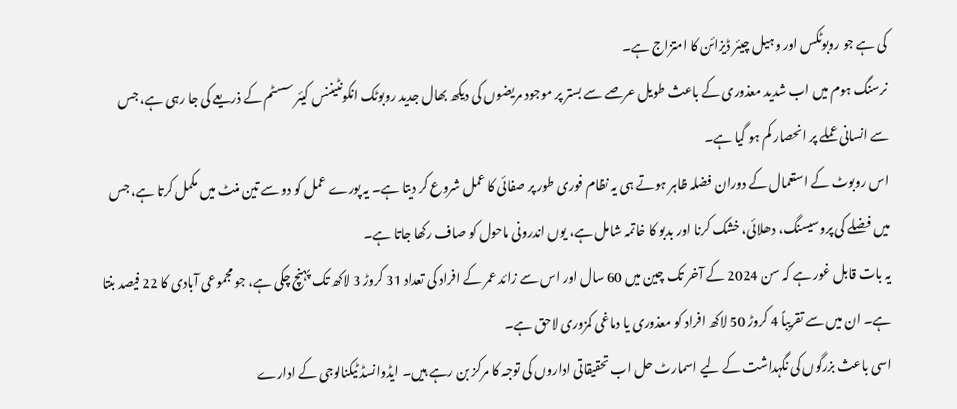کی ہے جو روبوٹکس اور وہیل چیئر ڈیزائن کا امتزاج ہے۔
نرسنگ ہوم میں اب شدید معذوری کے باعث طویل عرصے سے بستر پر موجود مریضوں کی دیکھ بھال جدید روبوٹک انکونٹیننس کیئر سسٹم کے ذریعے کی جا رہی ہے، جس سے انسانی عملے پر انحصار کم ہو گیا ہے۔
اس روبوٹ کے استعمال کے دوران فضلہ ظاہر ہوتے ہی یہ نظام فوری طور پر صفائی کا عمل شروع کر دیتا ہے۔ یہ پورے عمل کو دو سے تین منٹ میں مکمل کرتا ہے، جس میں فضلے کی پروسیسنگ، دھلائی، خشک کرنا اور بدبو کا خاتمہ شامل ہے، یوں اندرونی ماحول کو صاف رکھا جاتا ہے۔
یہ بات قابل غور ہے کہ سن 2024 کے آخر تک چین میں 60 سال اور اس سے زائد عمر کے افراد کی تعداد 31 کروڑ 3 لاکھ تک پہنچ چکی ہے، جو مجموعی آبادی کا 22 فیصد بنتا ہے۔ ان میں سے تقریباً 4 کروڑ 50 لاکھ افراد کو معذوری یا دماغی کمزوری لاحق ہے۔
اسی باعث بزرگوں کی نگہداشت کے لیے اسمارٹ حل اب تحقیقاتی اداروں کی توجہ کا مرکز بن رہے ہیں۔ ایڈوانسڈ ٹیکنالوجی کے ادارے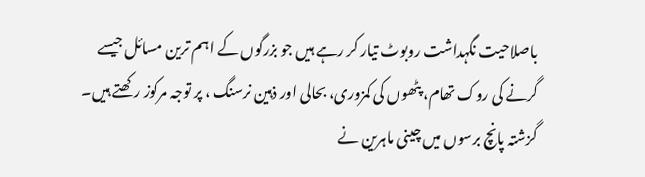باصلاحیت نگہداشت روبوٹ تیار کر رہے ہیں جو بزرگوں کے اہم ترین مسائل جیسے گرنے کی روک تھام، پٹھوں کی کمزوری، بحالی اور ذہین نرسنگ ، پر توجہ مرکوز رکھتے ہیں۔
گزشتہ پانچ برسوں میں چینی ماہرین نے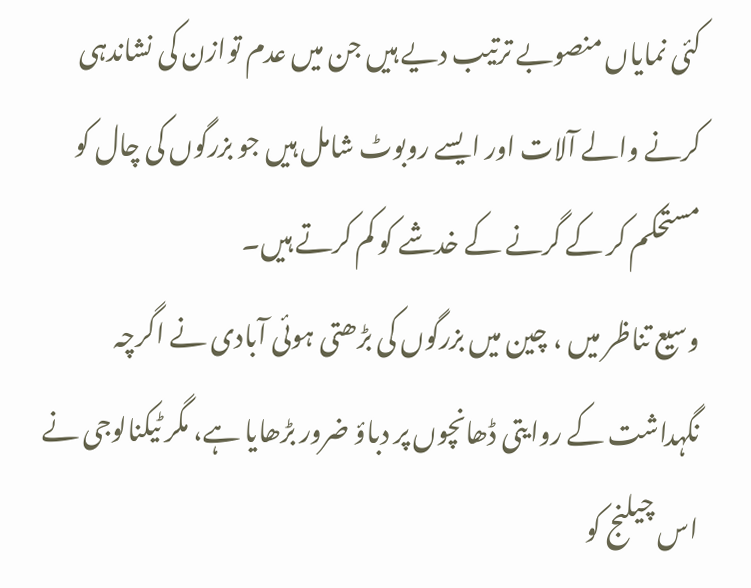کئی نمایاں منصوبے ترتیب دیے ہیں جن میں عدم توازن کی نشاندہی کرنے والے آلات اور ایسے روبوٹ شامل ہیں جو بزرگوں کی چال کو مستحکم کر کے گرنے کے خدشے کو کم کرتے ہیں۔
وسیع تناظر میں ، چین میں بزرگوں کی بڑھتی ہوئی آبادی نے اگرچہ نگہداشت کے روایتی ڈھانچوں پر دباؤ ضرور بڑھایا ہے، مگر ٹیکنالوجی نے اس چیلنج کو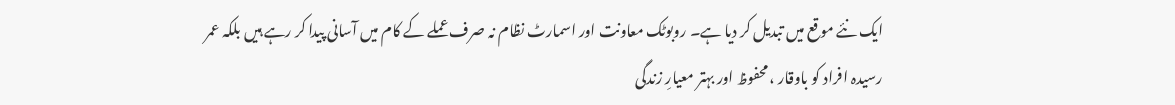ایک نئے موقع میں تبدیل کر دیا ہے۔ روبوٹک معاونت اور اسمارٹ نظام نہ صرف عملے کے کام میں آسانی پیدا کر رہے ہیں بلکہ عمر رسیدہ افراد کو باوقار ، محفوظ اور بہتر معیارِ زندگی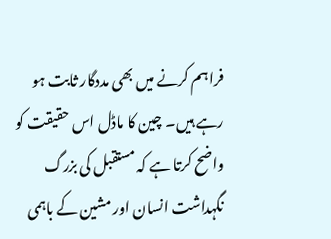فراہم کرنے میں بھی مددگار ثابت ہو رہے ہیں۔ چین کا ماڈل اس حقیقت کو واضح کرتا ہے کہ مستقبل کی بزرگ نگہداشت انسان اور مشین کے باہمی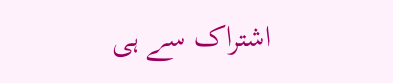اشتراک سے ہی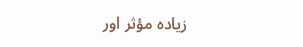زیادہ مؤثر اور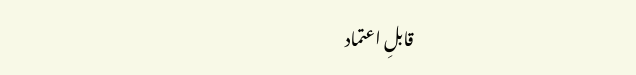قابلِ اعتماد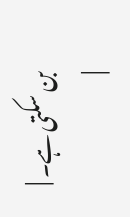بن سکتی ہے۔ |
|